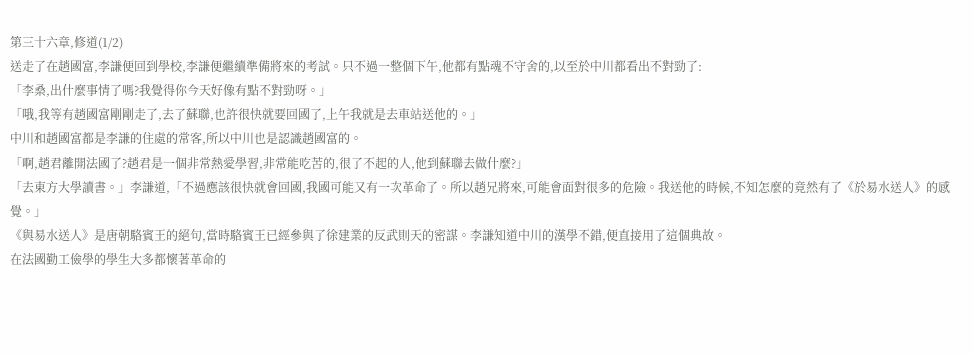第三十六章,修道(1/2)
送走了在趙國富,李謙便回到學校,李謙便繼續準備將來的考試。只不過一整個下午,他都有點魂不守舍的,以至於中川都看出不對勁了:
「李桑,出什麼事情了嗎?我覺得你今天好像有點不對勁呀。」
「哦,我等有趙國富剛剛走了,去了蘇聯,也許很快就要回國了,上午我就是去車站送他的。」
中川和趙國富都是李謙的住處的常客,所以中川也是認識趙國富的。
「啊,趙君離開法國了?趙君是一個非常熱愛學習,非常能吃苦的,很了不起的人,他到蘇聯去做什麼?」
「去東方大學讀書。」李謙道,「不過應該很快就會回國,我國可能又有一次革命了。所以趙兄將來,可能會面對很多的危險。我送他的時候,不知怎麼的竟然有了《於易水送人》的感覺。」
《與易水送人》是唐朝駱賓王的絕句,當時駱賓王已經參與了徐建業的反武則天的密謀。李謙知道中川的漢學不錯,便直接用了這個典故。
在法國勤工儉學的學生大多都懷著革命的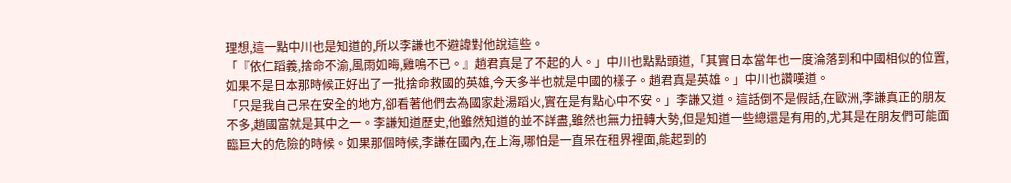理想,這一點中川也是知道的,所以李謙也不避諱對他說這些。
「『依仁蹈義,捨命不渝,風雨如晦,雞鳴不已。』趙君真是了不起的人。」中川也點點頭道,「其實日本當年也一度淪落到和中國相似的位置,如果不是日本那時候正好出了一批捨命救國的英雄,今天多半也就是中國的樣子。趙君真是英雄。」中川也讚嘆道。
「只是我自己呆在安全的地方,卻看著他們去為國家赴湯蹈火,實在是有點心中不安。」李謙又道。這話倒不是假話,在歐洲,李謙真正的朋友不多,趙國富就是其中之一。李謙知道歷史,他雖然知道的並不詳盡,雖然也無力扭轉大勢,但是知道一些總還是有用的,尤其是在朋友們可能面臨巨大的危險的時候。如果那個時候,李謙在國內,在上海,哪怕是一直呆在租界裡面,能起到的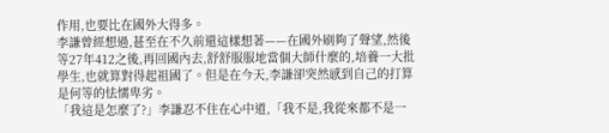作用,也要比在國外大得多。
李謙曾經想過,甚至在不久前還這樣想著——在國外刷夠了聲望,然後等27年412之後,再回國內去,舒舒服服地當個大師什麼的,培養一大批學生,也就算對得起祖國了。但是在今天,李謙卻突然感到自己的打算是何等的怯懦卑劣。
「我這是怎麼了?」李謙忍不住在心中道,「我不是,我從來都不是一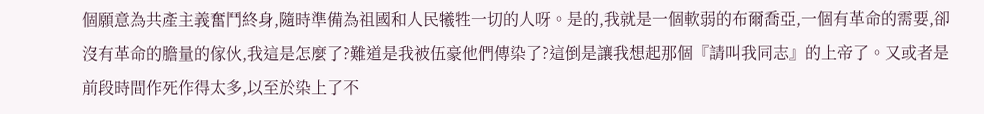個願意為共產主義奮鬥終身,隨時準備為祖國和人民犧牲一切的人呀。是的,我就是一個軟弱的布爾喬亞,一個有革命的需要,卻沒有革命的膽量的傢伙,我這是怎麼了?難道是我被伍豪他們傳染了?這倒是讓我想起那個『請叫我同志』的上帝了。又或者是前段時間作死作得太多,以至於染上了不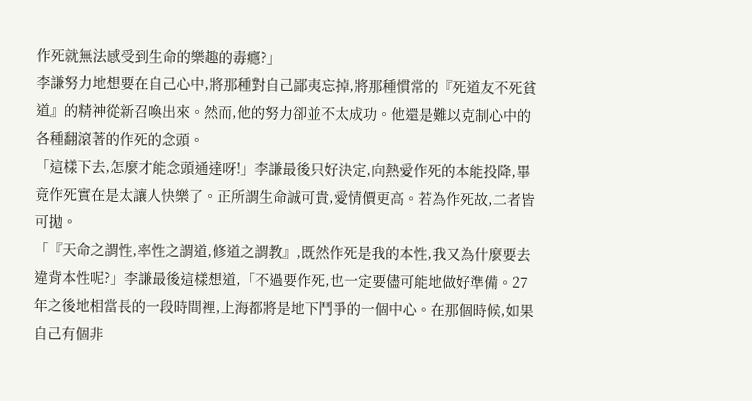作死就無法感受到生命的樂趣的毒癮?」
李謙努力地想要在自己心中,將那種對自己鄙夷忘掉,將那種慣常的『死道友不死貧道』的精神從新召喚出來。然而,他的努力卻並不太成功。他還是難以克制心中的各種翻滾著的作死的念頭。
「這樣下去,怎麼才能念頭通達呀!」李謙最後只好決定,向熱愛作死的本能投降,畢竟作死實在是太讓人快樂了。正所謂生命誠可貴,愛情價更高。若為作死故,二者皆可拋。
「『天命之謂性,率性之謂道,修道之謂教』,既然作死是我的本性,我又為什麼要去違背本性呢?」李謙最後這樣想道,「不過要作死,也一定要儘可能地做好準備。27年之後地相當長的一段時間裡,上海都將是地下鬥爭的一個中心。在那個時候,如果自己有個非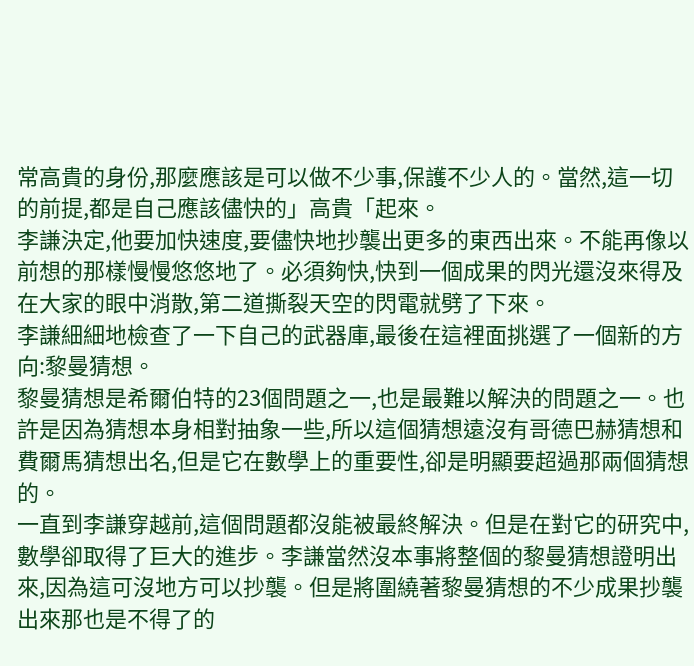常高貴的身份,那麼應該是可以做不少事,保護不少人的。當然,這一切的前提,都是自己應該儘快的」高貴「起來。
李謙決定,他要加快速度,要儘快地抄襲出更多的東西出來。不能再像以前想的那樣慢慢悠悠地了。必須夠快,快到一個成果的閃光還沒來得及在大家的眼中消散,第二道撕裂天空的閃電就劈了下來。
李謙細細地檢查了一下自己的武器庫,最後在這裡面挑選了一個新的方向:黎曼猜想。
黎曼猜想是希爾伯特的23個問題之一,也是最難以解決的問題之一。也許是因為猜想本身相對抽象一些,所以這個猜想遠沒有哥德巴赫猜想和費爾馬猜想出名,但是它在數學上的重要性,卻是明顯要超過那兩個猜想的。
一直到李謙穿越前,這個問題都沒能被最終解決。但是在對它的研究中,數學卻取得了巨大的進步。李謙當然沒本事將整個的黎曼猜想證明出來,因為這可沒地方可以抄襲。但是將圍繞著黎曼猜想的不少成果抄襲出來那也是不得了的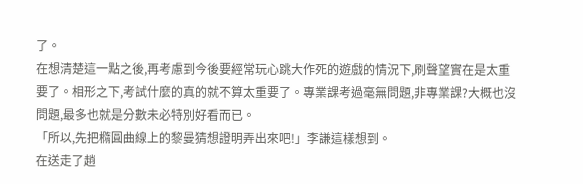了。
在想清楚這一點之後,再考慮到今後要經常玩心跳大作死的遊戲的情況下,刷聲望實在是太重要了。相形之下,考試什麼的真的就不算太重要了。專業課考過毫無問題,非專業課?大概也沒問題,最多也就是分數未必特別好看而已。
「所以,先把橢圓曲線上的黎曼猜想證明弄出來吧!」李謙這樣想到。
在送走了趙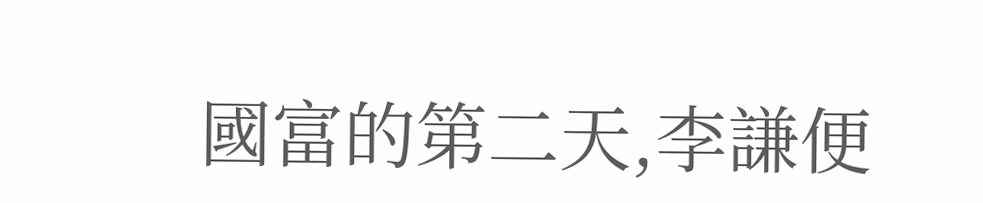國富的第二天,李謙便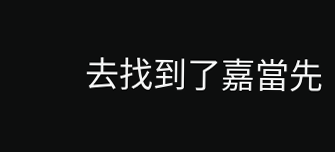去找到了嘉當先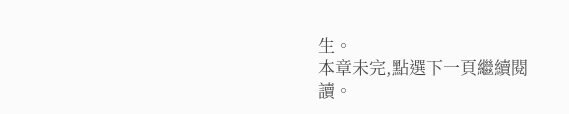生。
本章未完,點選下一頁繼續閱讀。